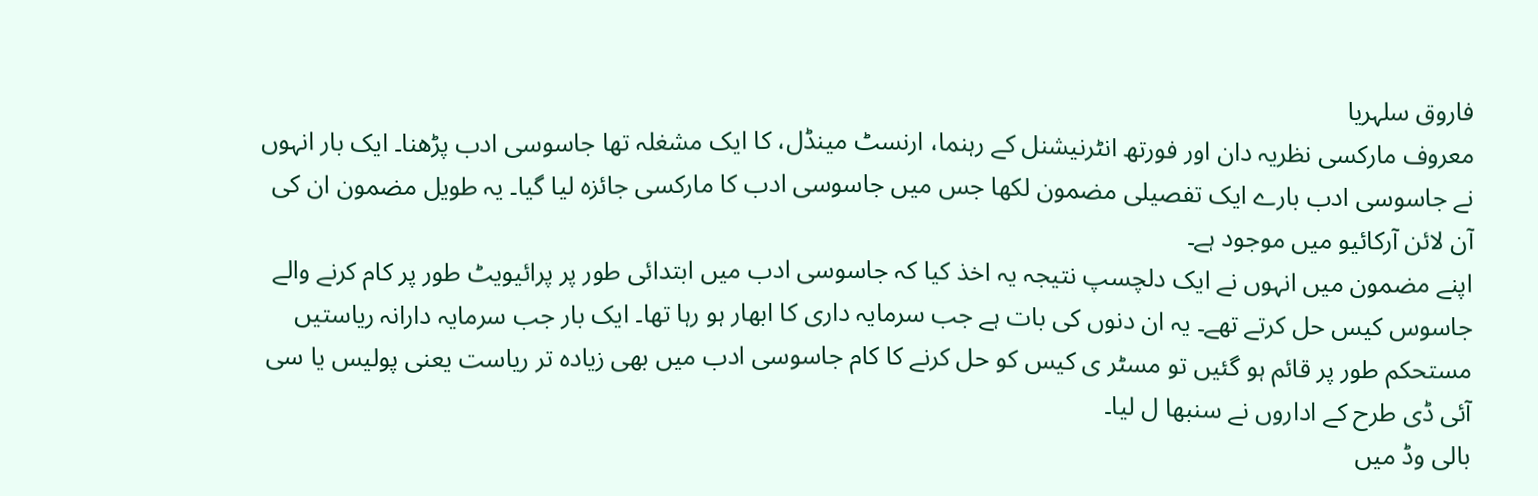فاروق سلہریا
معروف مارکسی نظریہ دان اور فورتھ انٹرنیشنل کے رہنما، ارنسٹ مینڈل، کا ایک مشغلہ تھا جاسوسی ادب پڑھنا۔ ایک بار انہوں نے جاسوسی ادب بارے ایک تفصیلی مضمون لکھا جس میں جاسوسی ادب کا مارکسی جائزہ لیا گیا۔ یہ طویل مضمون ان کی آن لائن آرکائیو میں موجود ہے۔
اپنے مضمون میں انہوں نے ایک دلچسپ نتیجہ یہ اخذ کیا کہ جاسوسی ادب میں ابتدائی طور پر پرائیویٹ طور پر کام کرنے والے جاسوس کیس حل کرتے تھے۔ یہ ان دنوں کی بات ہے جب سرمایہ داری کا ابھار ہو رہا تھا۔ ایک بار جب سرمایہ دارانہ ریاستیں مستحکم طور پر قائم ہو گئیں تو مسٹر ی کیس کو حل کرنے کا کام جاسوسی ادب میں بھی زیادہ تر ریاست یعنی پولیس یا سی آئی ڈی طرح کے اداروں نے سنبھا ل لیا۔
بالی وڈ میں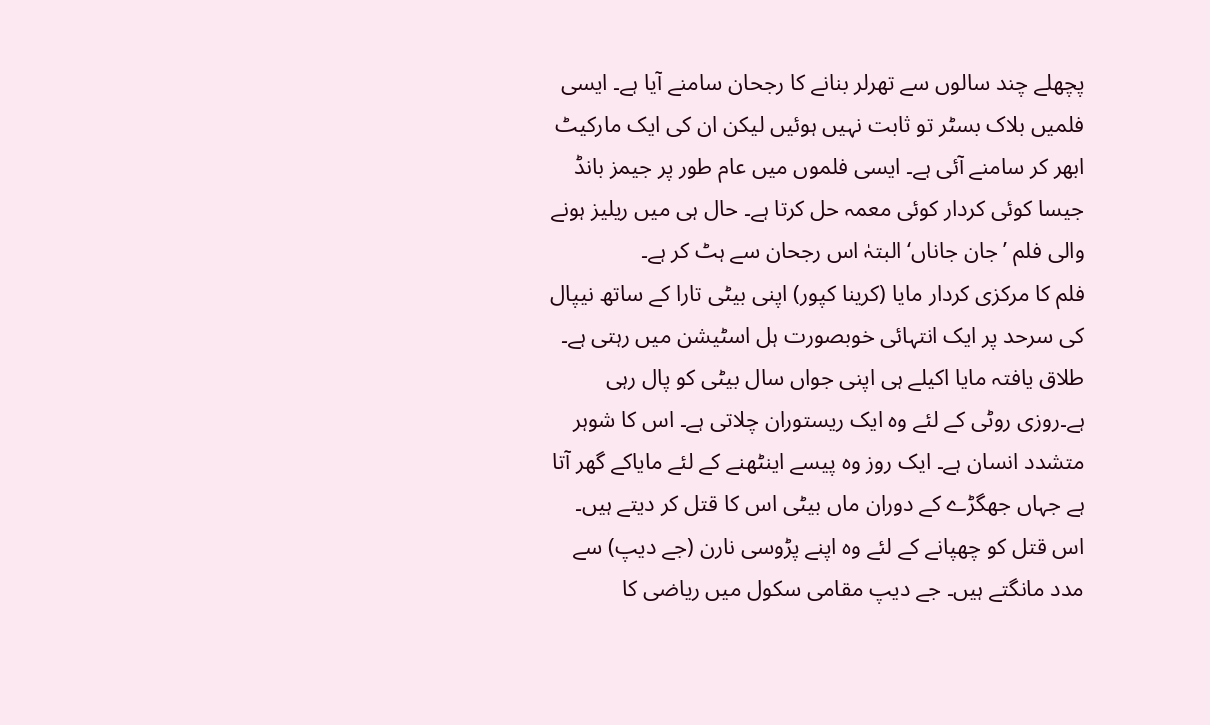پچھلے چند سالوں سے تھرلر بنانے کا رجحان سامنے آیا ہے۔ ایسی فلمیں بلاک بسٹر تو ثابت نہیں ہوئیں لیکن ان کی ایک مارکیٹ ابھر کر سامنے آئی ہے۔ ایسی فلموں میں عام طور پر جیمز بانڈ جیسا کوئی کردار کوئی معمہ حل کرتا ہے۔ حال ہی میں ریلیز ہونے والی فلم ’جان جاناں‘ البتہٰ اس رجحان سے ہٹ کر ہے۔
فلم کا مرکزی کردار مایا (کرینا کپور) اپنی بیٹی تارا کے ساتھ نیپال کی سرحد پر ایک انتہائی خوبصورت ہل اسٹیشن میں رہتی ہے۔ طلاق یافتہ مایا اکیلے ہی اپنی جواں سال بیٹی کو پال رہی ہے۔روزی روٹی کے لئے وہ ایک ریستوران چلاتی ہے۔ اس کا شوہر متشدد انسان ہے۔ ایک روز وہ پیسے اینٹھنے کے لئے مایاکے گھر آتا ہے جہاں جھگڑے کے دوران ماں بیٹی اس کا قتل کر دیتے ہیں۔
اس قتل کو چھپانے کے لئے وہ اپنے پڑوسی نارن (جے دیپ) سے مدد مانگتے ہیں۔ جے دیپ مقامی سکول میں ریاضی کا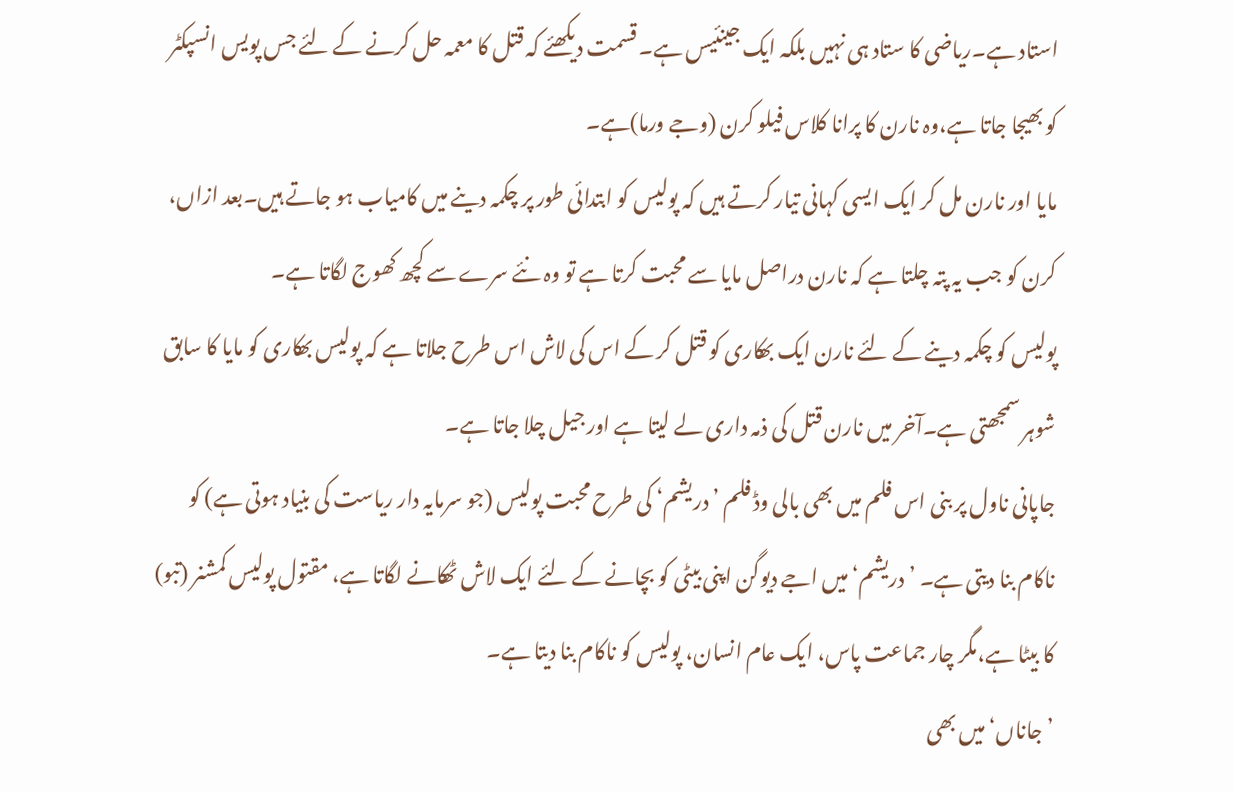استاد ہے۔ریاضی کا ستاد ہی نہیں بلکہ ایک جینئیس ہے۔ قسمت دیکھئے کہ قتل کا معمہ حل کرنے کے لئے جس پویس انسپکٹر کو بھیجا جاتا ہے،وہ نارن کا پرانا کلاس فیلو کرن (وجے ورما)ہے۔
مایا اور نارن مل کر ایک ایسی کہانی تیار کرتے ہیں کہ پولیس کو ابتدائی طور پر چکمہ دینے میں کامیاب ہو جاتے ہیں۔بعد ازاں، کرن کو جب یہ پتہ چلتا ہے کہ نارن دراصل مایا سے محبت کرتا ہے تو وہ نئے سرے سے کچھ کھوج لگاتا ہے۔
پولیس کو چکمہ دینے کے لئے نارن ایک بھکاری کو قتل کر کے اس کی لاش اس طرح جلاتا ہے کہ پولیس بھکاری کو مایا کا سابق شوہر سمجھتی ہے۔آخر میں نارن قتل کی ذمہ داری لے لیتا ہے اور جیل چلا جاتا ہے۔
جاپانی ناول پر بنی اس فلم میں بھی بالی وڈ فلم ’دریشم‘ کی طرح محبت پولیس (جو سرمایہ دار ریاست کی بنیاد ہوتی ہے) کو ناکام بنا دیتی ہے۔ ’دریشم‘میں اجے دیوگن اپنی بیٹی کو بچانے کے لئے ایک لاش ٹھکانے لگاتا ہے، مقتول پولیس کمشنر (تبو) کا بیٹا ہے،مگر چار جماعت پاس، ایک عام انسان، پولیس کو ناکام بنا دیتا ہے۔
’جاناں‘ میں بھی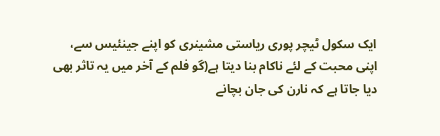ایک سکول ٹیچر پوری ریاستی مشینری کو اپنے جینئیس سے، اپنی محبت کے لئے ناکام بنا دیتا ہے(گو فلم کے آخر میں یہ تاثر بھی دیا جاتا ہے کہ نارن کی جان بچانے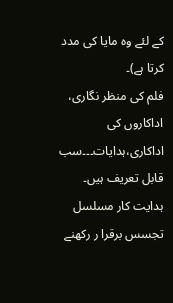کے لئے وہ مایا کی مدد کرتا ہے)۔
فلم کی منظر نگاری، اداکاروں کی اداکاری،ہدایات۔۔۔سب قابل تعریف ہیں۔ ہدایت کار مسلسل تجسس برقرا ر رکھنے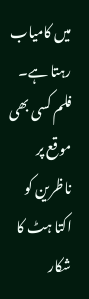میں کامیاب رہتا ہے۔ فلم کسی بھی موقع پر ناظرین کو اکتا ہٹ کا شکار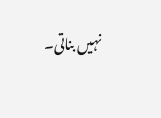نہیں بناتی۔